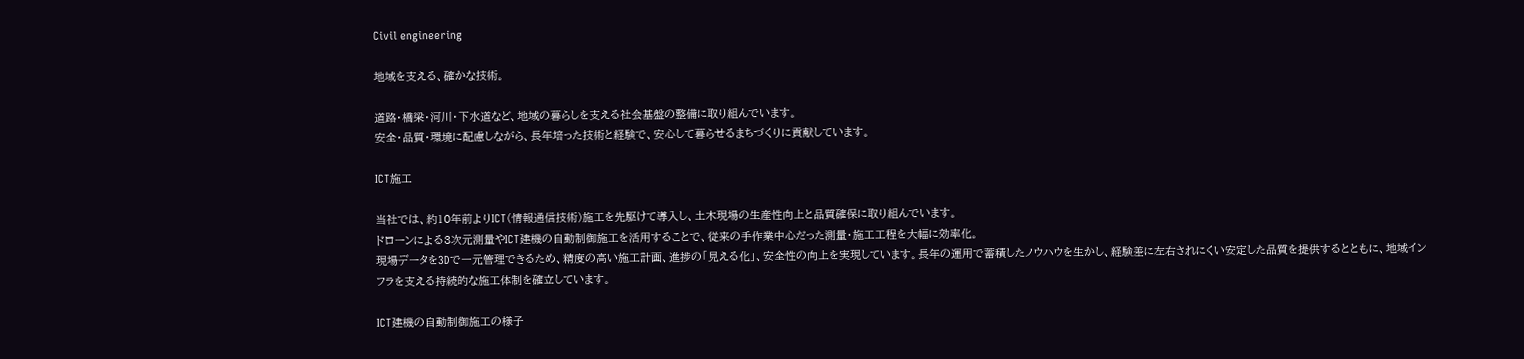Civil engineering

地域を支える、確かな技術。

道路・橋梁・河川・下水道など、地域の暮らしを支える社会基盤の整備に取り組んでいます。
安全・品質・環境に配慮しながら、長年培った技術と経験で、安心して暮らせるまちづくりに貢献しています。

ICT施工

当社では、約10年前よりICT(情報通信技術)施工を先駆けて導入し、土木現場の生産性向上と品質確保に取り組んでいます。
ドローンによる3次元測量やICT建機の自動制御施工を活用することで、従来の手作業中心だった測量・施工工程を大幅に効率化。
現場データを3Dで一元管理できるため、精度の高い施工計画、進捗の「見える化」、安全性の向上を実現しています。長年の運用で蓄積したノウハウを生かし、経験差に左右されにくい安定した品質を提供するとともに、地域インフラを支える持続的な施工体制を確立しています。

ICT建機の自動制御施工の様子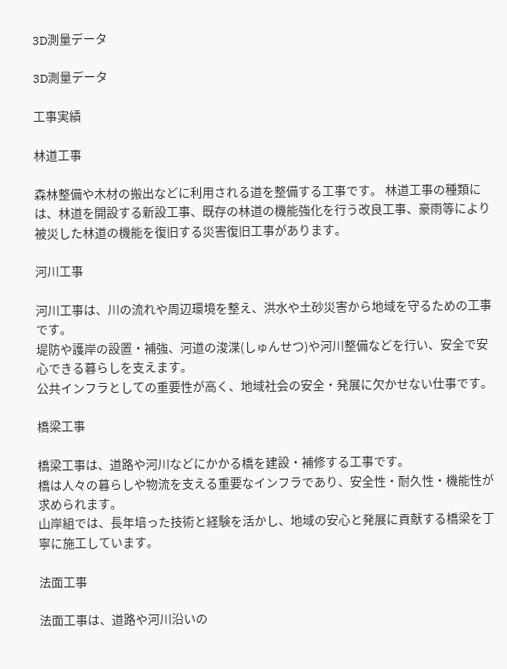3D測量データ

3D測量データ

工事実績

林道工事

森林整備や木材の搬出などに利用される道を整備する工事です。 林道工事の種類には、林道を開設する新設工事、既存の林道の機能強化を行う改良工事、豪雨等により被災した林道の機能を復旧する災害復旧工事があります。

河川工事

河川工事は、川の流れや周辺環境を整え、洪水や土砂災害から地域を守るための工事です。
堤防や護岸の設置・補強、河道の浚渫(しゅんせつ)や河川整備などを行い、安全で安心できる暮らしを支えます。
公共インフラとしての重要性が高く、地域社会の安全・発展に欠かせない仕事です。

橋梁工事

橋梁工事は、道路や河川などにかかる橋を建設・補修する工事です。
橋は人々の暮らしや物流を支える重要なインフラであり、安全性・耐久性・機能性が求められます。
山岸組では、長年培った技術と経験を活かし、地域の安心と発展に貢献する橋梁を丁寧に施工しています。

法面工事

法面工事は、道路や河川沿いの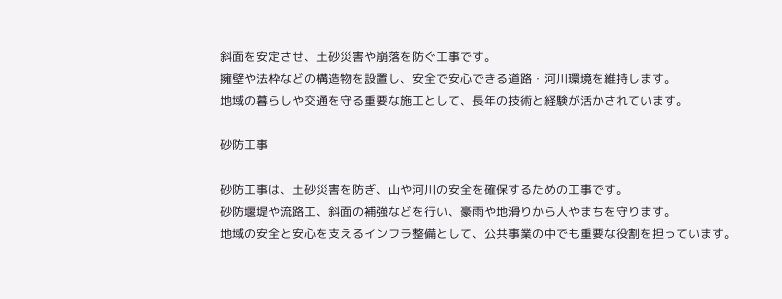斜面を安定させ、土砂災害や崩落を防ぐ工事です。
擁壁や法枠などの構造物を設置し、安全で安心できる道路・河川環境を維持します。
地域の暮らしや交通を守る重要な施工として、長年の技術と経験が活かされています。

砂防工事

砂防工事は、土砂災害を防ぎ、山や河川の安全を確保するための工事です。
砂防堰堤や流路工、斜面の補強などを行い、豪雨や地滑りから人やまちを守ります。
地域の安全と安心を支えるインフラ整備として、公共事業の中でも重要な役割を担っています。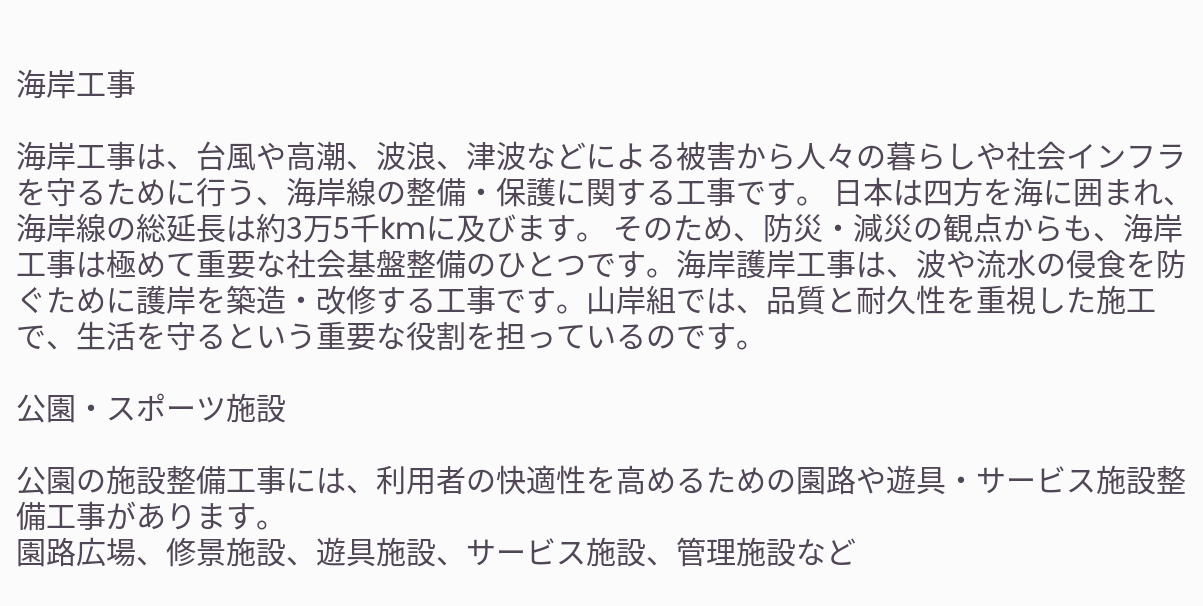海岸工事

海岸工事は、台風や高潮、波浪、津波などによる被害から人々の暮らしや社会インフラを守るために行う、海岸線の整備・保護に関する工事です。 日本は四方を海に囲まれ、海岸線の総延長は約3万5千kmに及びます。 そのため、防災・減災の観点からも、海岸工事は極めて重要な社会基盤整備のひとつです。海岸護岸工事は、波や流水の侵食を防ぐために護岸を築造・改修する工事です。山岸組では、品質と耐久性を重視した施工で、生活を守るという重要な役割を担っているのです。

公園・スポーツ施設

公園の施設整備工事には、利用者の快適性を高めるための園路や遊具・サービス施設整備工事があります。
園路広場、修景施設、遊具施設、サービス施設、管理施設など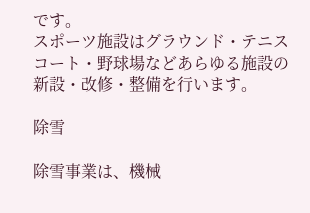です。
スポーツ施設はグラウンド・テニスコート・野球場などあらゆる施設の新設・改修・整備を行います。

除雪

除雪事業は、機械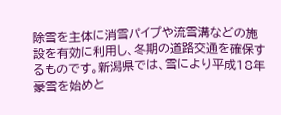除雪を主体に消雪パイプや流雪溝などの施設を有効に利用し、冬期の道路交通を確保するものです。新潟県では、雪により平成18年豪雪を始めと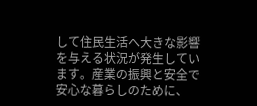して住民生活へ大きな影響を与える状況が発生しています。産業の振興と安全で安心な暮らしのために、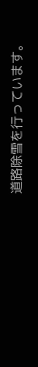道路除雪を行っています。